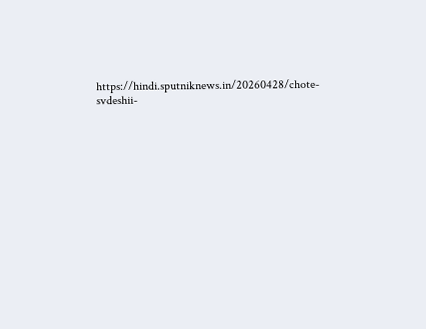https://hindi.sputniknews.in/20260428/chote-svdeshii-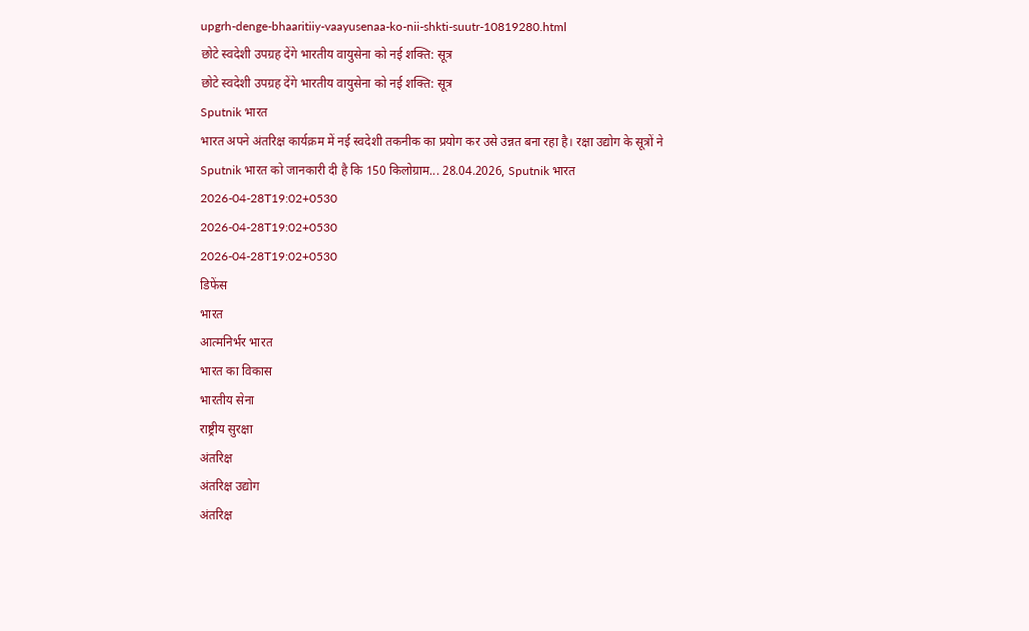upgrh-denge-bhaaritiiy-vaayusenaa-ko-nii-shkti-suutr-10819280.html
छोटे स्वदेशी उपग्रह देंगे भारतीय वायुसेना को नई शक्ति: सूत्र
छोटे स्वदेशी उपग्रह देंगे भारतीय वायुसेना को नई शक्ति: सूत्र
Sputnik भारत
भारत अपने अंतरिक्ष कार्यक्रम में नई स्वदेशी तकनीक का प्रयोग कर उसे उन्नत बना रहा है। रक्षा उद्योग के सूत्रों ने Sputnik भारत को जानकारी दी है कि 150 किलोग्राम... 28.04.2026, Sputnik भारत
2026-04-28T19:02+0530
2026-04-28T19:02+0530
2026-04-28T19:02+0530
डिफेंस
भारत
आत्मनिर्भर भारत
भारत का विकास
भारतीय सेना
राष्ट्रीय सुरक्षा
अंतरिक्ष
अंतरिक्ष उद्योग
अंतरिक्ष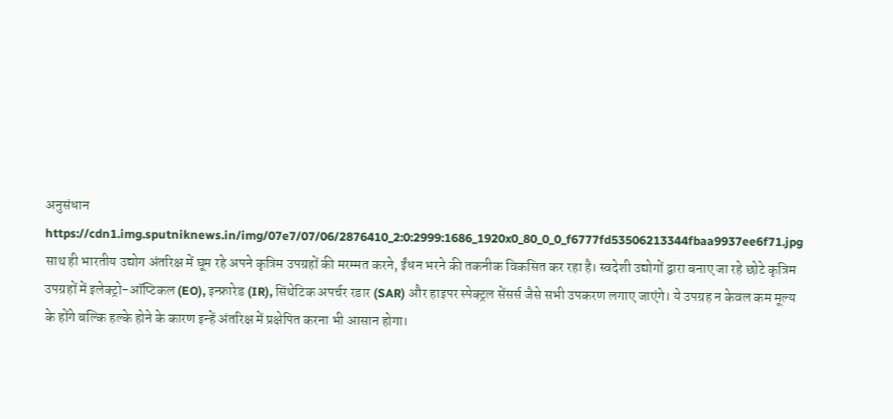अनुसंधान
https://cdn1.img.sputniknews.in/img/07e7/07/06/2876410_2:0:2999:1686_1920x0_80_0_0_f6777fd53506213344fbaa9937ee6f71.jpg
साथ ही भारतीय उद्योग अंतरिक्ष में घूम रहे अपने कृत्रिम उपग्रहों की मरम्मत करने, ईंधन भरने की तकनीक विकसित कर रहा है। स्वदेशी उद्योगों द्वारा बनाए जा रहे छोटे कृत्रिम उपग्रहों में इलेक्ट्रो-ऑप्टिकल (EO), इन्फ्रारेड (IR), सिंथेटिक अपर्चर रडार (SAR) और हाइपर स्पेक्ट्रल सेंसर्स जैसे सभी उपकरण लगाए जाएंगे। ये उपग्रह न केवल कम मूल्य के होंगे बल्कि हल्के होने के कारण इन्हें अंतरिक्ष में प्रक्षेपित करना भी आसान होगा।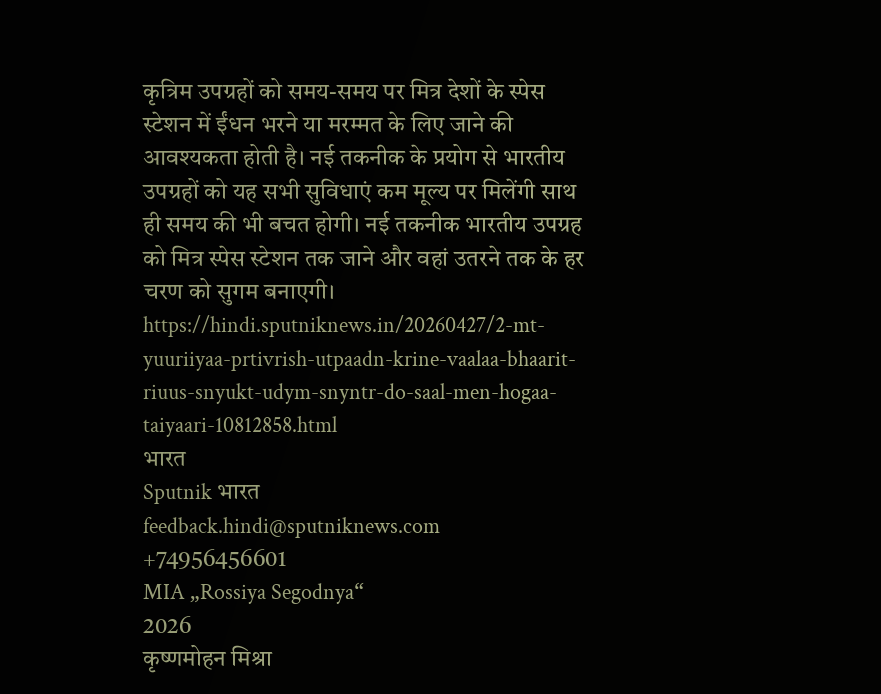कृत्रिम उपग्रहों को समय-समय पर मित्र देशों के स्पेस स्टेशन में ईंधन भरने या मरम्मत के लिए जाने की आवश्यकता होती है। नई तकनीक के प्रयोग से भारतीय उपग्रहों को यह सभी सुविधाएं कम मूल्य पर मिलेंगी साथ ही समय की भी बचत होगी। नई तकनीक भारतीय उपग्रह को मित्र स्पेस स्टेशन तक जाने और वहां उतरने तक के हर चरण को सुगम बनाएगी।
https://hindi.sputniknews.in/20260427/2-mt-yuuriiyaa-prtivrish-utpaadn-krine-vaalaa-bhaarit-riuus-snyukt-udym-snyntr-do-saal-men-hogaa-taiyaari-10812858.html
भारत
Sputnik भारत
feedback.hindi@sputniknews.com
+74956456601
MIA „Rossiya Segodnya“
2026
कृष्णमोहन मिश्रा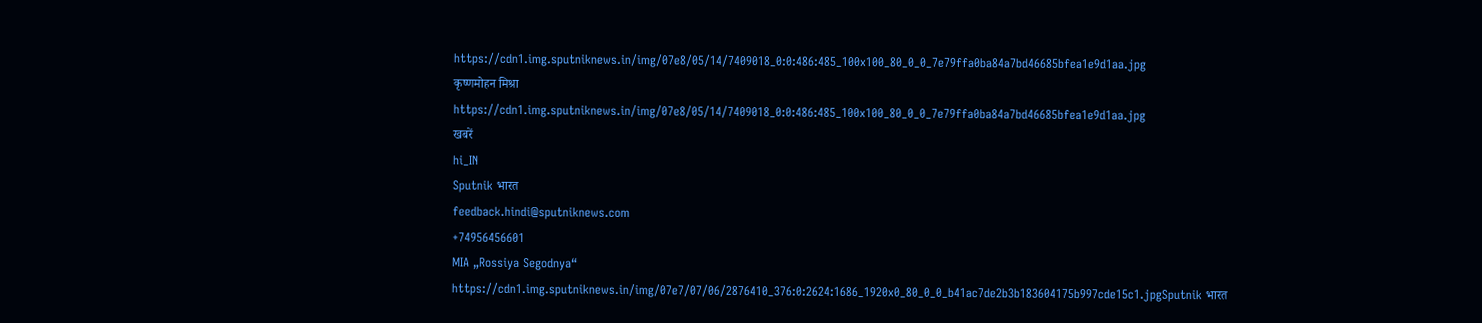https://cdn1.img.sputniknews.in/img/07e8/05/14/7409018_0:0:486:485_100x100_80_0_0_7e79ffa0ba84a7bd46685bfea1e9d1aa.jpg
कृष्णमोहन मिश्रा
https://cdn1.img.sputniknews.in/img/07e8/05/14/7409018_0:0:486:485_100x100_80_0_0_7e79ffa0ba84a7bd46685bfea1e9d1aa.jpg
खबरें
hi_IN
Sputnik भारत
feedback.hindi@sputniknews.com
+74956456601
MIA „Rossiya Segodnya“
https://cdn1.img.sputniknews.in/img/07e7/07/06/2876410_376:0:2624:1686_1920x0_80_0_0_b41ac7de2b3b183604175b997cde15c1.jpgSputnik भारत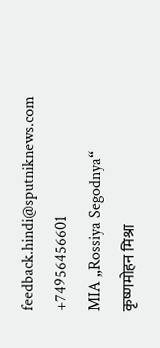feedback.hindi@sputniknews.com
+74956456601
MIA „Rossiya Segodnya“
कृष्णमोहन मिश्रा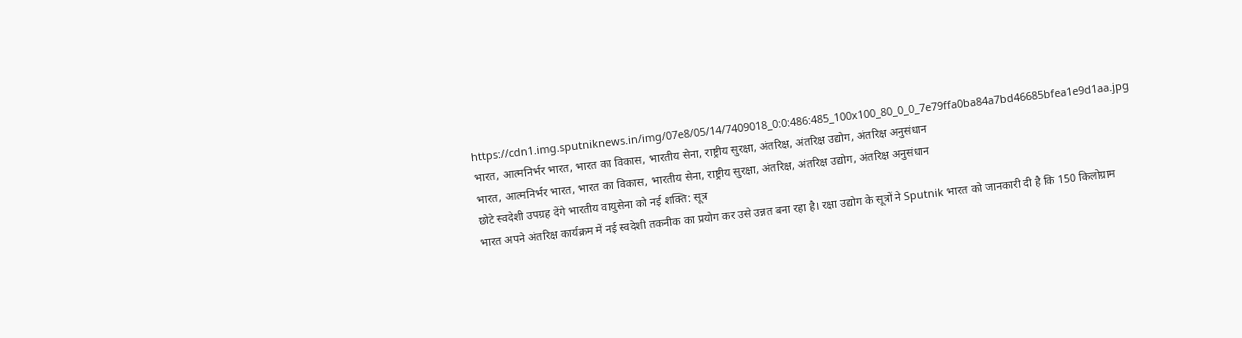https://cdn1.img.sputniknews.in/img/07e8/05/14/7409018_0:0:486:485_100x100_80_0_0_7e79ffa0ba84a7bd46685bfea1e9d1aa.jpg
भारत, आत्मनिर्भर भारत, भारत का विकास, भारतीय सेना, राष्ट्रीय सुरक्षा, अंतरिक्ष, अंतरिक्ष उद्योग, अंतरिक्ष अनुसंधान
भारत, आत्मनिर्भर भारत, भारत का विकास, भारतीय सेना, राष्ट्रीय सुरक्षा, अंतरिक्ष, अंतरिक्ष उद्योग, अंतरिक्ष अनुसंधान
छोटे स्वदेशी उपग्रह देंगे भारतीय वायुसेना को नई शक्ति: सूत्र
भारत अपने अंतरिक्ष कार्यक्रम में नई स्वदेशी तकनीक का प्रयोग कर उसे उन्नत बना रहा है। रक्षा उद्योग के सूत्रों ने Sputnik भारत को जानकारी दी है कि 150 किलोग्राम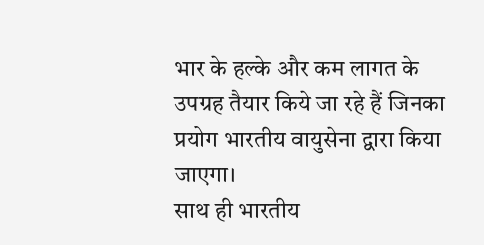भार के हल्के और कम लागत के उपग्रह तैयार किये जा रहे हैं जिनका प्रयोग भारतीय वायुसेना द्वारा किया जाएगा।
साथ ही भारतीय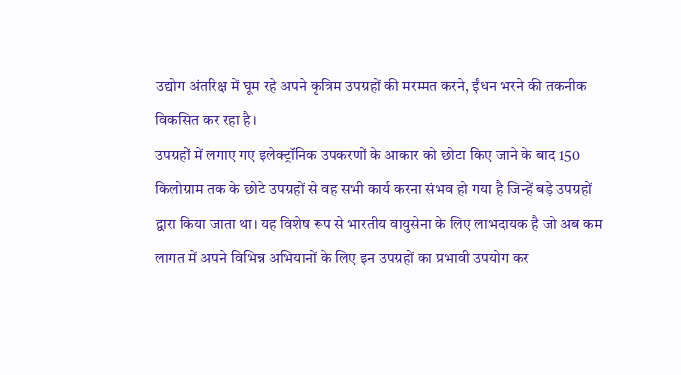उद्योग अंतरिक्ष में घूम रहे अपने कृत्रिम उपग्रहों की मरम्मत करने, ईंधन भरने की तकनीक विकसित कर रहा है।
उपग्रहों में लगाए गए इलेक्ट्रॉनिक उपकरणों के आकार को छोटा किए जाने के बाद 150 किलोग्राम तक के छोटे उपग्रहों से वह सभी कार्य करना संभव हो गया है जिन्हें बड़े उपग्रहों द्वारा किया जाता था। यह विशेष रूप से भारतीय वायुसेना के लिए लाभदायक है जो अब कम लागत में अपने विभिन्न अभियानों के लिए इन उपग्रहों का प्रभावी उपयोग कर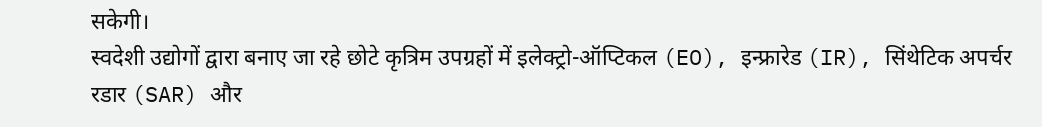सकेगी।
स्वदेशी उद्योगों द्वारा बनाए जा रहे छोटे कृत्रिम उपग्रहों में इलेक्ट्रो-ऑप्टिकल (EO), इन्फ्रारेड (IR), सिंथेटिक अपर्चर रडार (SAR) और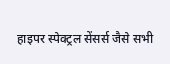हाइपर स्पेक्ट्रल सेंसर्स जैसे सभी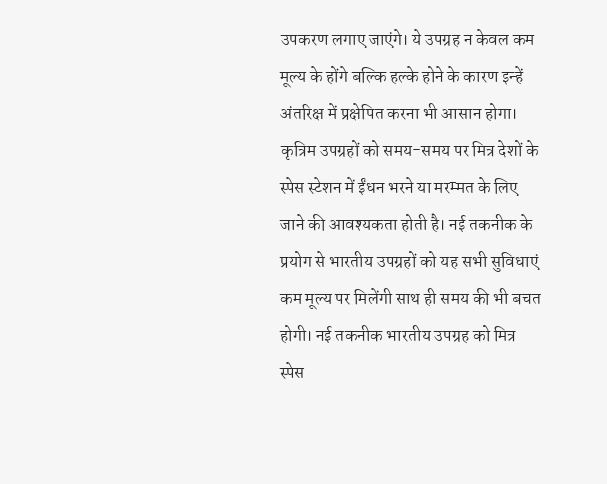उपकरण लगाए जाएंगे। ये उपग्रह न केवल कम मूल्य के होंगे बल्कि हल्के होने के कारण इन्हें
अंतरिक्ष में प्रक्षेपित करना भी आसान होगा।
कृत्रिम उपग्रहों को समय-समय पर मित्र देशों के स्पेस स्टेशन में ईंधन भरने या मरम्मत के लिए जाने की आवश्यकता होती है। नई तकनीक के प्रयोग से भारतीय उपग्रहों को यह सभी सुविधाएं कम मूल्य पर मिलेंगी साथ ही समय की भी बचत होगी। नई तकनीक भारतीय उपग्रह को मित्र स्पेस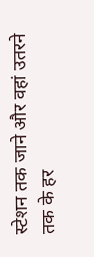स्टेशन तक जाने और वहां उतरने तक के हर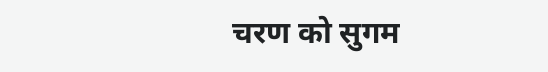चरण को सुगम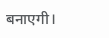बनाएगी।